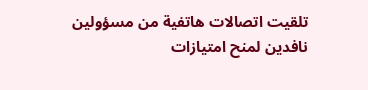تلقيت اتصالات هاتفية من مسؤولين نافدين لمنح امتيازات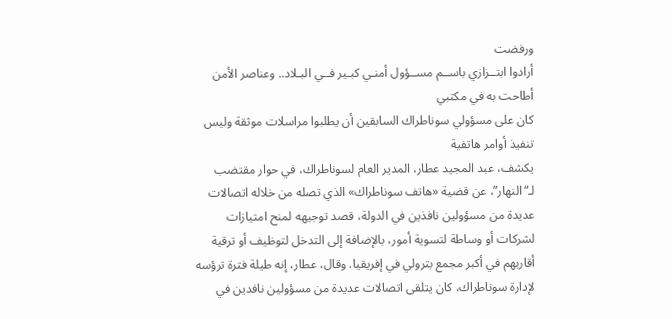ورفضت
أرادوا ابتــزازي باســم مســؤول أمنـي كبـير فــي البـلاد.. وعناصر الأمن أطاحت به في مكتبي
كان على مسؤولي سوناطراك السابقين أن يطلبوا مراسلات موثقة وليس تنفيذ أوامر هاتفية
يكشف، عبد المجيد عطار، المدير العام لسوناطراك، في حوار مقتضب لـ“النهار”، عن قضية «هاتف سوناطراك» الذي تصله من خلاله اتصالات عديدة من مسؤولين نافذين في الدولة، قصد توجيهه لمنح امتيازات لشركات أو وساطة لتسوية أمور، بالإضافة إلى التدخل لتوظيف أو ترقية أقاربهم في أكبر مجمع بترولي في إفريقيا. وقال، عطار، إنه طيلة فترة ترؤسه لإدارة سوناطراك، كان يتلقى اتصالات عديدة من مسؤولين نافدين في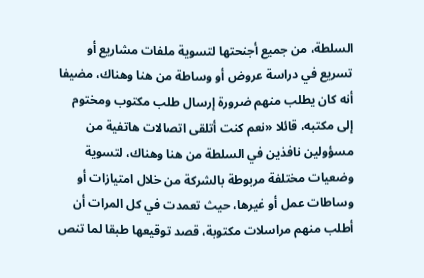السلطة، من جميع أجنحتها لتسوية ملفات مشاريع أو تسريع في دراسة عروض أو وساطة من هنا وهناك، مضيفا أنه كان يطلب منهم ضرورة إرسال طلب مكتوب ومختوم إلى مكتبه، قائلا «نعم كنت أتلقى اتصالات هاتفية من مسؤولين نافذين في السلطة من هنا وهناك، لتسوية وضعيات مختلفة مربوطة بالشركة من خلال امتيازات أو وساطات عمل أو غيرها، حيث تعمدت في كل المرات أن أطلب منهم مراسلات مكتوبة، قصد توقيعها طبقا لما تنص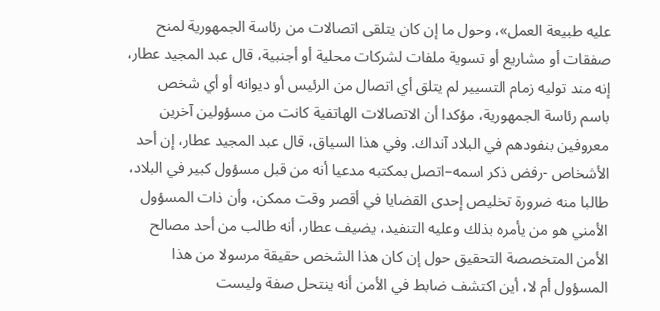عليه طبيعة العمل»، وحول ما إن كان يتلقى اتصالات من رئاسة الجمهورية لمنح صفقات أو مشاريع أو تسوية ملفات لشركات محلية أو أجنبية، قال عبد المجيد عطار، إنه مند توليه زمام التسيير لم يتلق أي اتصال من الرئيس أو ديوانه أو أي شخص باسم رئاسة الجمهورية، مؤكدا أن الاتصالات الهاتفية كانت من مسؤولين آخرين معروفين بنفودهم في البلاد آنداك. وفي هذا السياق، قال عبد المجيد عطار، إن أحد الأشخاص -رفض ذكر اسمه–اتصل بمكتبه مدعيا أنه من قبل مسؤول كبير في البلاد، طالبا منه ضرورة تخليص إحدى القضايا في أقصر وقت ممكن، وأن ذات المسؤول الأمني هو من يأمره بذلك وعليه التنفيد، يضيف عطار، أنه طالب من أحد مصالح الأمن المتخصصة التحقيق حول إن كان هذا الشخص حقيقة مرسولا من هذا المسؤول أم لا، أين اكتشف ضابط في الأمن أنه ينتحل صفة وليست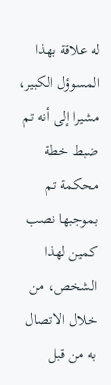له علاقة بهذا المسوؤل الكبير، مشيرا إلى أنه تم ضبط خطة محكمة تم بموجبها نصب كمين لهذا الشخص، من خلال الاتصال به من قبل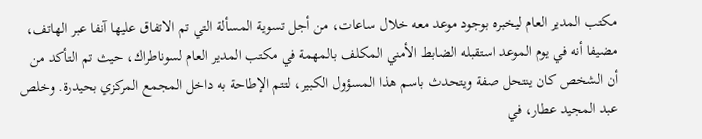مكتب المدير العام ليخبره بوجود موعد معه خلال ساعات، من أجل تسوية المسألة التي تم الاتفاق عليها آنفا عبر الهاتف، مضيفا أنه في يوم الموعد استقبله الضابط الأمني المكلف بالمهمة في مكتب المدير العام لسوناطراك، حيث تم التأكد من أن الشخص كان ينتحل صفة ويتحدث باسم هذا المسؤول الكبير، لتتم الإطاحة به داخل المجمع المركزي بحيدرة. وخلص عبد المجيد عطار، في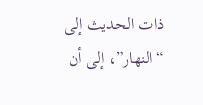ذات الحديث إلى “النهار”، إلى أن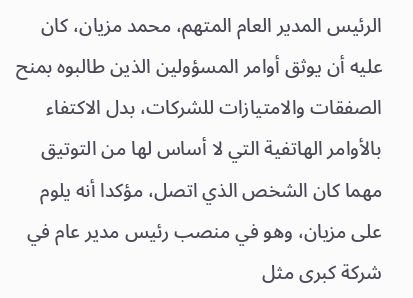الرئيس المدير العام المتهم، محمد مزيان، كان عليه أن يوثق أوامر المسؤولين الذين طالبوه بمنح الصفقات والامتيازات للشركات، بدل الاكتفاء بالأوامر الهاتفية التي لا أساس لها من التوتيق مهما كان الشخص الذي اتصل، مؤكدا أنه يلوم على مزيان، وهو في منصب رئيس مدير عام في شركة كبرى مثل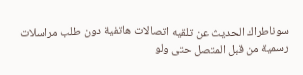سوناطراك الحديث عن تلقيه اتصالات هاتفية دون طلب مراسلات رسمية من قبل المتصل حتى ولو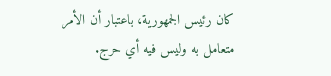كان رئيس الجمهورية، باعتبار أن الأمر متعامل به وليس فيه أي حرج.